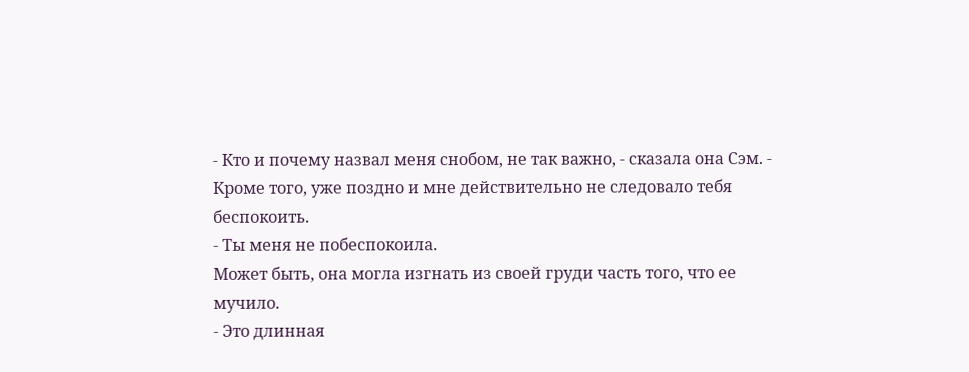- Кто и почему назвал меня снобом, не так важно, - сказала она Сэм. - Кроме того, уже поздно и мне действительно не следовало тебя беспокоить.
- Ты меня не побеспокоила.
Может быть, она могла изгнать из своей груди часть того, что ее мучило.
- Это длинная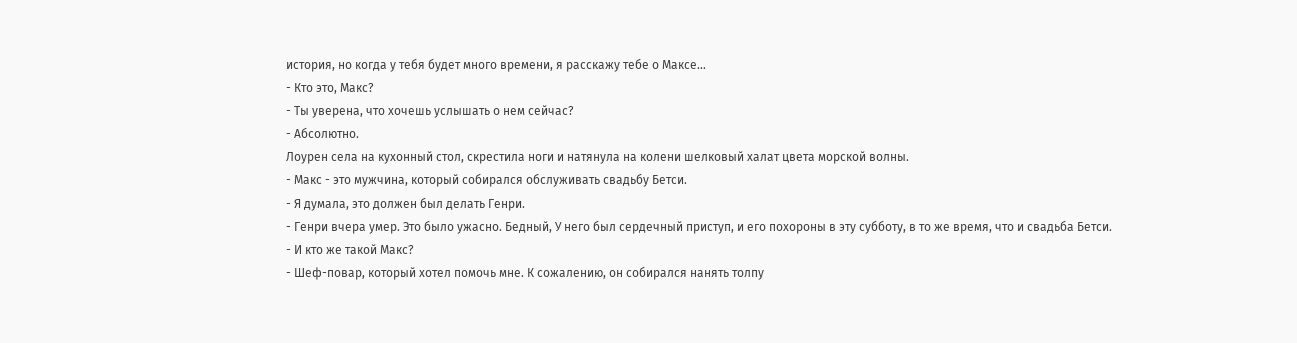история, но когда у тебя будет много времени, я расскажу тебе о Максе…
- Кто это, Макс?
- Ты уверена, что хочешь услышать о нем сейчас?
- Абсолютно.
Лоурен села на кухонный стол, скрестила ноги и натянула на колени шелковый халат цвета морской волны.
- Макс - это мужчина, который собирался обслуживать свадьбу Бетси.
- Я думала, это должен был делать Генри.
- Генри вчера умер. Это было ужасно. Бедный, У него был сердечный приступ, и его похороны в эту субботу, в то же время, что и свадьба Бетси.
- И кто же такой Макс?
- Шеф-повар, который хотел помочь мне. К сожалению, он собирался нанять толпу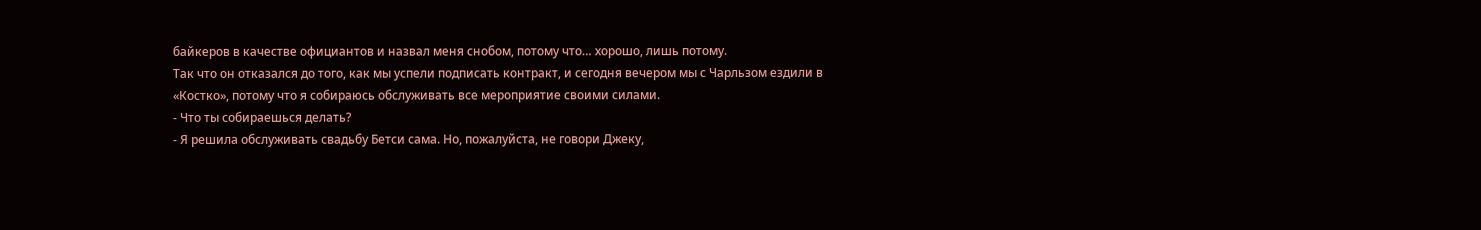байкеров в качестве официантов и назвал меня снобом, потому что… хорошо, лишь потому.
Так что он отказался до того, как мы успели подписать контракт, и сегодня вечером мы с Чарльзом ездили в «Костко», потому что я собираюсь обслуживать все мероприятие своими силами.
- Что ты собираешься делать?
- Я решила обслуживать свадьбу Бетси сама. Но, пожалуйста, не говори Джеку,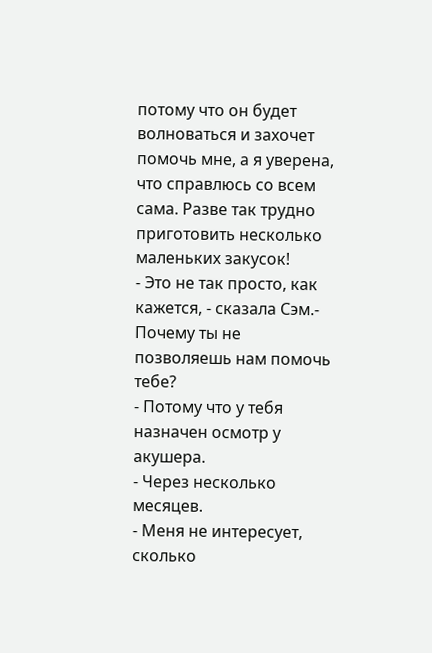потому что он будет волноваться и захочет помочь мне, а я уверена, что справлюсь со всем сама. Разве так трудно приготовить несколько маленьких закусок!
- Это не так просто, как кажется, - сказала Сэм.- Почему ты не позволяешь нам помочь тебе?
- Потому что у тебя назначен осмотр у акушера.
- Через несколько месяцев.
- Меня не интересует, сколько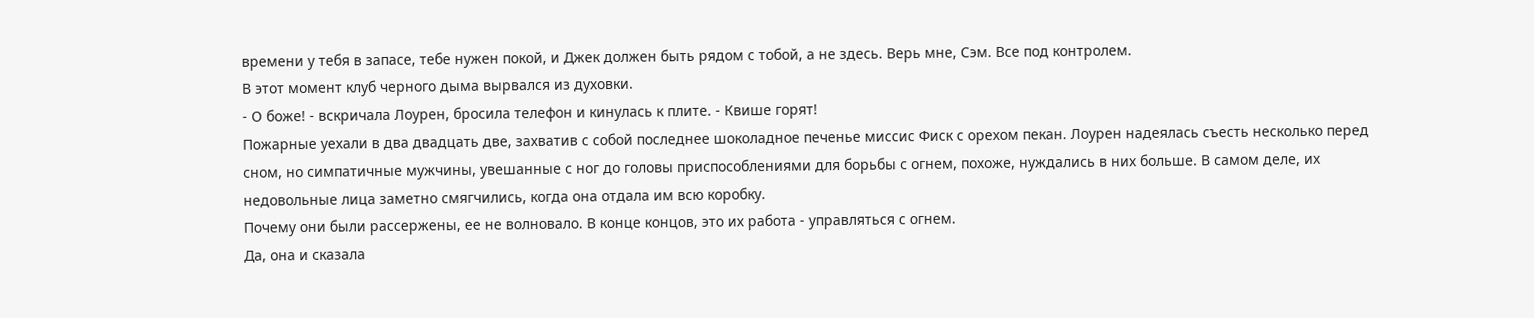времени у тебя в запасе, тебе нужен покой, и Джек должен быть рядом с тобой, а не здесь. Верь мне, Сэм. Все под контролем.
В этот момент клуб черного дыма вырвался из духовки.
- О боже! - вскричала Лоурен, бросила телефон и кинулась к плите. - Квише горят!
Пожарные уехали в два двадцать две, захватив с собой последнее шоколадное печенье миссис Фиск с орехом пекан. Лоурен надеялась съесть несколько перед сном, но симпатичные мужчины, увешанные с ног до головы приспособлениями для борьбы с огнем, похоже, нуждались в них больше. В самом деле, их недовольные лица заметно смягчились, когда она отдала им всю коробку.
Почему они были рассержены, ее не волновало. В конце концов, это их работа - управляться с огнем.
Да, она и сказала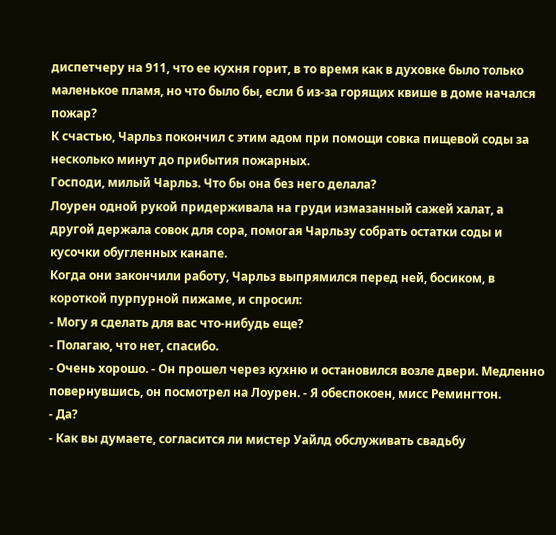диспетчеру на 911, что ее кухня горит, в то время как в духовке было только маленькое пламя, но что было бы, если б из-за горящих квише в доме начался пожар?
К счастью, Чарльз покончил с этим адом при помощи совка пищевой соды за несколько минут до прибытия пожарных.
Господи, милый Чарльз. Что бы она без него делала?
Лоурен одной рукой придерживала на груди измазанный сажей халат, а другой держала совок для сора, помогая Чарльзу собрать остатки соды и кусочки обугленных канапе.
Когда они закончили работу, Чарльз выпрямился перед ней, босиком, в короткой пурпурной пижаме, и спросил:
- Могу я сделать для вас что-нибудь еще?
- Полагаю, что нет, спасибо.
- Очень хорошо. - Он прошел через кухню и остановился возле двери. Медленно повернувшись, он посмотрел на Лоурен. - Я обеспокоен, мисс Ремингтон.
- Да?
- Как вы думаете, согласится ли мистер Уайлд обслуживать свадьбу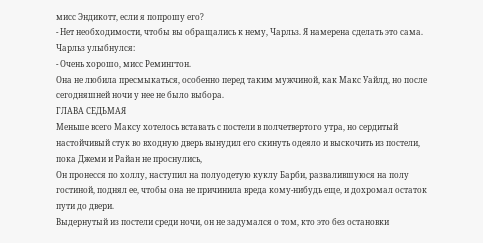мисс Эндикотт, если я попрошу его?
- Нет необходимости, чтобы вы обращались к нему, Чарльз. Я намерена сделать это сама.
Чарльз улыбнулся:
- Очень хорошо, мисс Ремингтон.
Она не любила пресмыкаться, особенно перед таким мужчиной, как Макс Уайлд, но после сегодняшней ночи у нее не было выбора.
ГЛАВА СЕДЬМАЯ
Меньше всего Максу хотелось вставать с постели в полчетвертого утра, но сердитый настойчивый стук во входную дверь вынудил его скинуть одеяло и выскочить из постели, пока Джеми и Райан не проснулись,
Он пронесся по холлу, наступил на полуодетую куклу Барби, развалившуюся на полу гостиной, поднял ее, чтобы она не причинила вреда кому-нибудь еще, и дохромал остаток пути до двери.
Выдернутый из постели среди ночи, он не задумался о том, кто это без остановки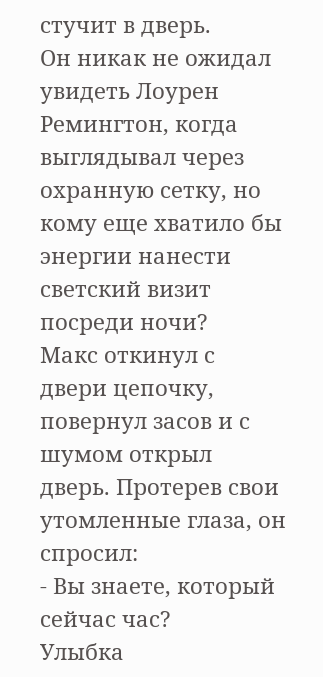стучит в дверь.
Он никак не ожидал увидеть Лоурен Ремингтон, когда выглядывал через охранную сетку, но кому еще хватило бы энергии нанести светский визит посреди ночи?
Макс откинул с двери цепочку, повернул засов и с шумом открыл дверь. Протерев свои утомленные глаза, он спросил:
- Вы знаете, который сейчас час?
Улыбка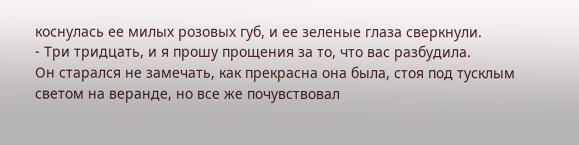коснулась ее милых розовых губ, и ее зеленые глаза сверкнули.
- Три тридцать, и я прошу прощения за то, что вас разбудила.
Он старался не замечать, как прекрасна она была, стоя под тусклым светом на веранде, но все же почувствовал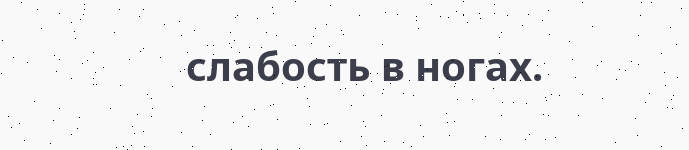слабость в ногах.